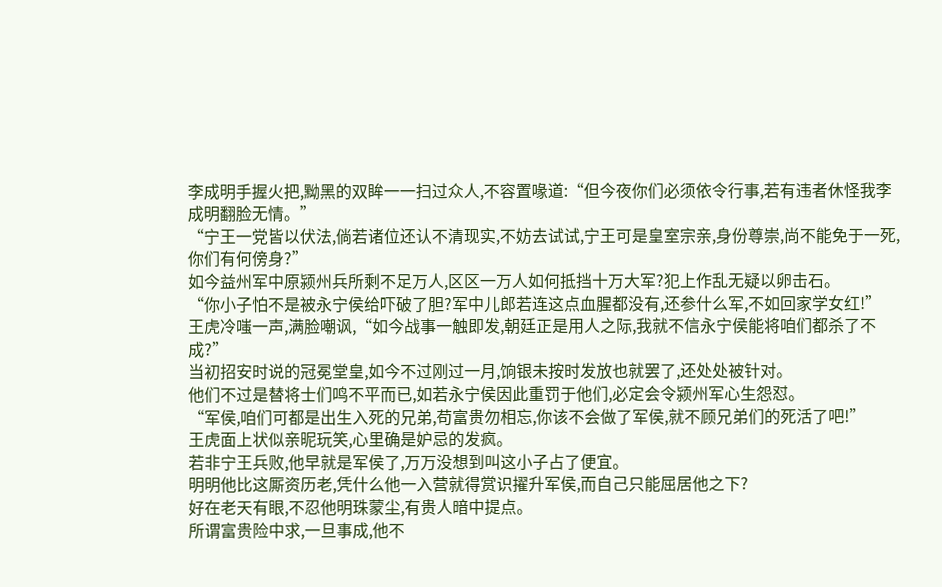李成明手握火把,黝黑的双眸一一扫过众人,不容置喙道:“但今夜你们必须依令行事,若有违者休怪我李成明翻脸无情。”
“宁王一党皆以伏法,倘若诸位还认不清现实,不妨去试试,宁王可是皇室宗亲,身份尊崇,尚不能免于一死,你们有何傍身?”
如今益州军中原颍州兵所剩不足万人,区区一万人如何抵挡十万大军?犯上作乱无疑以卵击石。
“你小子怕不是被永宁侯给吓破了胆?军中儿郎若连这点血腥都没有,还参什么军,不如回家学女红!”
王虎冷嗤一声,满脸嘲讽,“如今战事一触即发,朝廷正是用人之际,我就不信永宁侯能将咱们都杀了不成?”
当初招安时说的冠冕堂皇,如今不过刚过一月,饷银未按时发放也就罢了,还处处被针对。
他们不过是替将士们鸣不平而已,如若永宁侯因此重罚于他们,必定会令颍州军心生怨怼。
“军侯,咱们可都是出生入死的兄弟,苟富贵勿相忘,你该不会做了军侯,就不顾兄弟们的死活了吧!”
王虎面上状似亲昵玩笑,心里确是妒忌的发疯。
若非宁王兵败,他早就是军侯了,万万没想到叫这小子占了便宜。
明明他比这厮资历老,凭什么他一入营就得赏识擢升军侯,而自己只能屈居他之下?
好在老天有眼,不忍他明珠蒙尘,有贵人暗中提点。
所谓富贵险中求,一旦事成,他不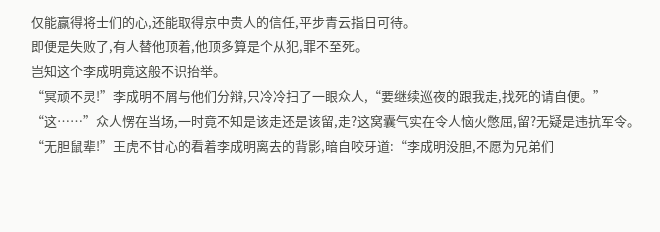仅能赢得将士们的心,还能取得京中贵人的信任,平步青云指日可待。
即便是失败了,有人替他顶着,他顶多算是个从犯,罪不至死。
岂知这个李成明竟这般不识抬举。
“冥顽不灵!”李成明不屑与他们分辩,只冷冷扫了一眼众人,“要继续巡夜的跟我走,找死的请自便。”
“这……”众人愣在当场,一时竟不知是该走还是该留,走?这窝囊气实在令人恼火憋屈,留?无疑是违抗军令。
“无胆鼠辈!”王虎不甘心的看着李成明离去的背影,暗自咬牙道:“李成明没胆,不愿为兄弟们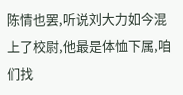陈情也罢,听说刘大力如今混上了校尉,他最是体恤下属,咱们找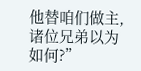他替咱们做主,诸位兄弟以为如何?”